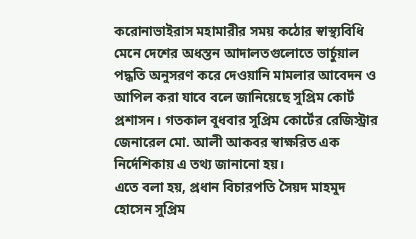করোনাভাইরাস মহামারীর সময় কঠোর স্বাস্থ্যবিধি মেনে দেশের অধস্তন আদালতগুলোতে ভার্চুয়াল পদ্ধতি অনুসরণ করে দেওয়ানি মামলার আবেদন ও আপিল করা যাবে বলে জানিয়েছে সুপ্রিম কোর্ট প্রশাসন। গতকাল বুধবার সুপ্রিম কোর্টের রেজিস্ট্রার জেনারেল মো. আলী আকবর স্বাক্ষরিত এক নির্দেশিকায় এ তথ্য জানানো হয়।
এতে বলা হয়, প্রধান বিচারপতি সৈয়দ মাহমুদ হোসেন সুপ্রিম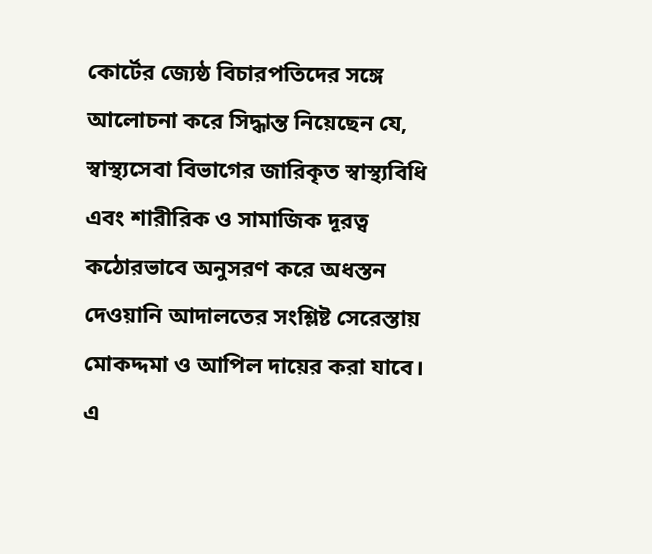কোর্টের জ্যেষ্ঠ বিচারপতিদের সঙ্গে আলোচনা করে সিদ্ধান্ত নিয়েছেন যে, স্বাস্থ্যসেবা বিভাগের জারিকৃত স্বাস্থ্যবিধি এবং শারীরিক ও সামাজিক দূরত্ব কঠোরভাবে অনুসরণ করে অধস্তন দেওয়ানি আদালতের সংশ্লিষ্ট সেরেস্তায় মোকদ্দমা ও আপিল দায়ের করা যাবে। এ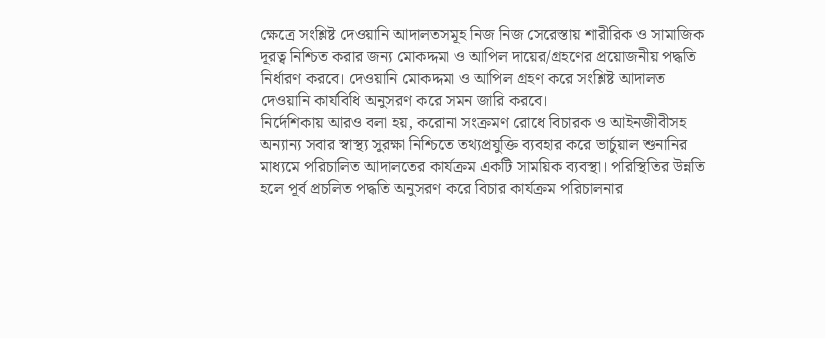ক্ষেত্রে সংশ্লিষ্ট দেওয়ানি আদালতসমূহ নিজ নিজ সেরেস্তায় শারীরিক ও সামাজিক দূরত্ব নিশ্চিত করার জন্য মোকদ্দমা ও আপিল দায়ের/গ্রহণের প্রয়োজনীয় পদ্ধতি নির্ধারণ করবে। দেওয়ানি মোকদ্দমা ও আপিল গ্রহণ করে সংশ্লিষ্ট আদালত দেওয়ানি কার্যবিধি অনুসরণ করে সমন জারি করবে।
নির্দেশিকায় আরও বলা হয়, করোনা সংক্রমণ রোধে বিচারক ও আইনজীবীসহ অন্যান্য সবার স্বাস্থ্য সুরক্ষা নিশ্চিতে তথ্যপ্রযুক্তি ব্যবহার করে ভার্চুয়াল শুনানির মাধ্যমে পরিচালিত আদালতের কার্যক্রম একটি সাময়িক ব্যবস্থা। পরিস্থিতির উন্নতি হলে পূর্ব প্রচলিত পদ্ধতি অনুসরণ করে বিচার কার্যক্রম পরিচালনার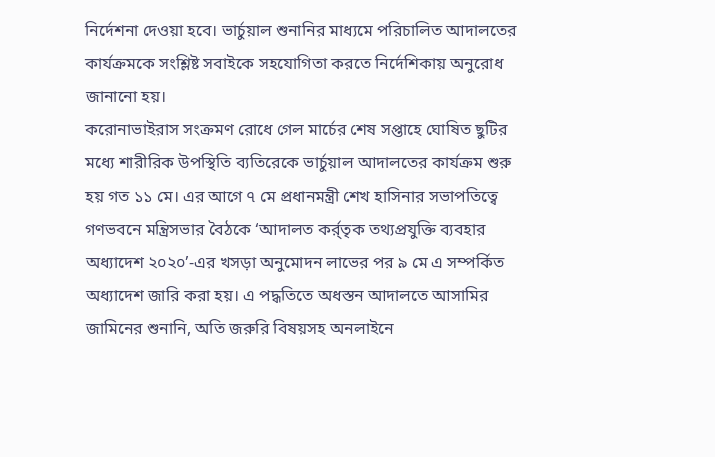নির্দেশনা দেওয়া হবে। ভার্চুয়াল শুনানির মাধ্যমে পরিচালিত আদালতের কার্যক্রমকে সংশ্লিষ্ট সবাইকে সহযোগিতা করতে নির্দেশিকায় অনুরোধ জানানো হয়।
করোনাভাইরাস সংক্রমণ রোধে গেল মার্চের শেষ সপ্তাহে ঘোষিত ছুটির মধ্যে শারীরিক উপস্থিতি ব্যতিরেকে ভার্চুয়াল আদালতের কার্যক্রম শুরু হয় গত ১১ মে। এর আগে ৭ মে প্রধানমন্ত্রী শেখ হাসিনার সভাপতিত্বে গণভবনে মন্ত্রিসভার বৈঠকে ‘আদালত কর্র্তৃক তথ্যপ্রযুক্তি ব্যবহার অধ্যাদেশ ২০২০’-এর খসড়া অনুমোদন লাভের পর ৯ মে এ সম্পর্কিত অধ্যাদেশ জারি করা হয়। এ পদ্ধতিতে অধস্তন আদালতে আসামির জামিনের শুনানি, অতি জরুরি বিষয়সহ অনলাইনে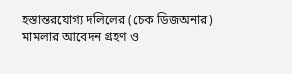হস্তান্তরযোগ্য দলিলের (চেক ডিজঅনার) মামলার আবেদন গ্রহণ ও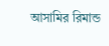আসামির রিমান্ড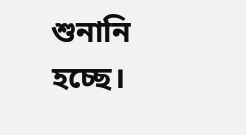শুনানি হচ্ছে।